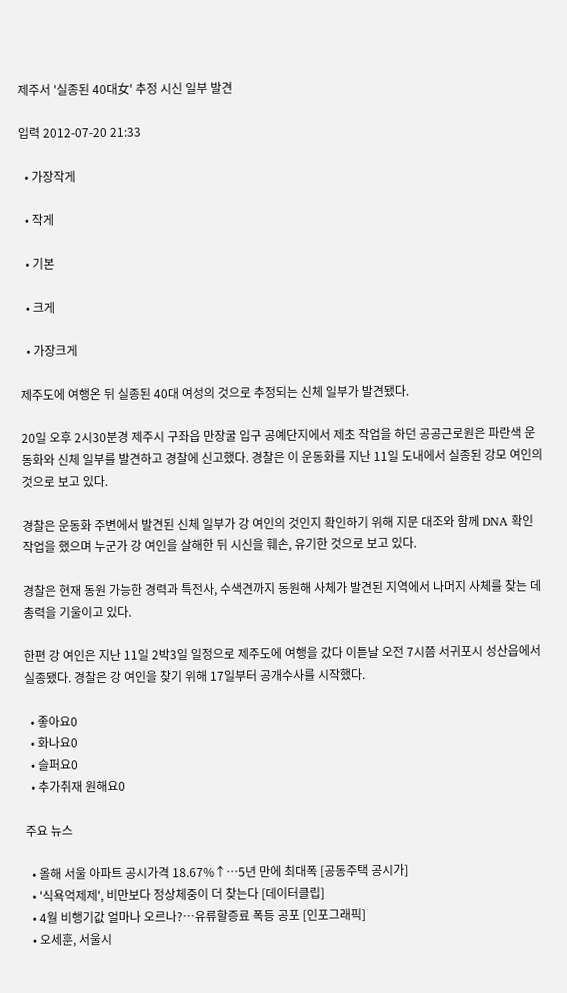제주서 '실종된 40대女' 추정 시신 일부 발견

입력 2012-07-20 21:33

  • 가장작게

  • 작게

  • 기본

  • 크게

  • 가장크게

제주도에 여행온 뒤 실종된 40대 여성의 것으로 추정되는 신체 일부가 발견됐다.

20일 오후 2시30분경 제주시 구좌읍 만장굴 입구 공예단지에서 제초 작업을 하던 공공근로원은 파란색 운동화와 신체 일부를 발견하고 경찰에 신고했다. 경찰은 이 운동화를 지난 11일 도내에서 실종된 강모 여인의 것으로 보고 있다.

경찰은 운동화 주변에서 발견된 신체 일부가 강 여인의 것인지 확인하기 위해 지문 대조와 함께 DNA 확인 작업을 했으며 누군가 강 여인을 살해한 뒤 시신을 훼손, 유기한 것으로 보고 있다.

경찰은 현재 동원 가능한 경력과 특전사, 수색견까지 동원해 사체가 발견된 지역에서 나머지 사체를 찾는 데 총력을 기울이고 있다.

한편 강 여인은 지난 11일 2박3일 일정으로 제주도에 여행을 갔다 이튿날 오전 7시쯤 서귀포시 성산읍에서 실종됐다. 경찰은 강 여인을 찾기 위해 17일부터 공개수사를 시작했다.

  • 좋아요0
  • 화나요0
  • 슬퍼요0
  • 추가취재 원해요0

주요 뉴스

  • 올해 서울 아파트 공시가격 18.67%↑…5년 만에 최대폭 [공동주택 공시가]
  • '식욕억제제', 비만보다 정상체중이 더 찾는다 [데이터클립]
  • 4월 비행기값 얼마나 오르나?…유류할증료 폭등 공포 [인포그래픽]
  • 오세훈, 서울시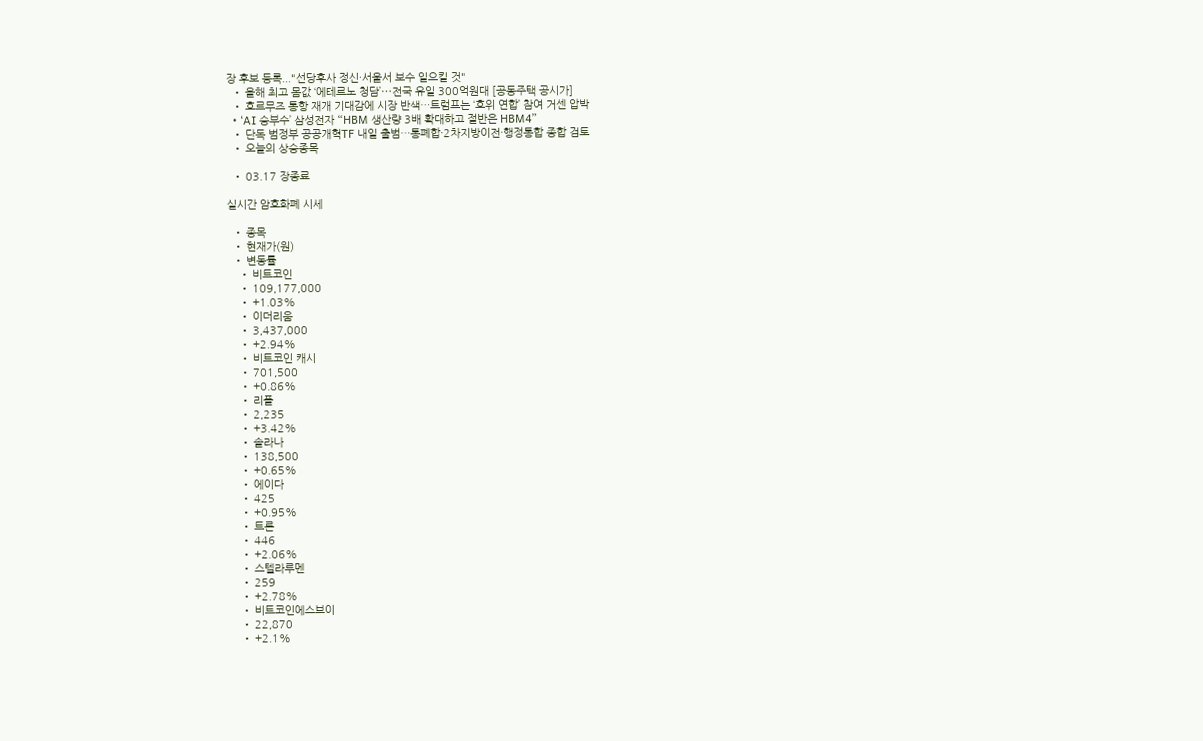장 후보 등록..."선당후사 정신·서울서 보수 일으킬 것"
  • 올해 최고 몸값 ‘에테르노 청담’⋯전국 유일 300억원대 [공동주택 공시가]
  • 호르무즈 통항 재개 기대감에 시장 반색…트럼프는 ‘호위 연합’ 참여 거센 압박
  • ‘AI 승부수’ 삼성전자 “HBM 생산량 3배 확대하고 절반은 HBM4”
  • 단독 범정부 공공개혁TF 내일 출범…통폐합·2차지방이전·행정통합 종합 검토
  • 오늘의 상승종목

  • 03.17 장종료

실시간 암호화폐 시세

  • 종목
  • 현재가(원)
  • 변동률
    • 비트코인
    • 109,177,000
    • +1.03%
    • 이더리움
    • 3,437,000
    • +2.94%
    • 비트코인 캐시
    • 701,500
    • +0.86%
    • 리플
    • 2,235
    • +3.42%
    • 솔라나
    • 138,500
    • +0.65%
    • 에이다
    • 425
    • +0.95%
    • 트론
    • 446
    • +2.06%
    • 스텔라루멘
    • 259
    • +2.78%
    • 비트코인에스브이
    • 22,870
    • +2.1%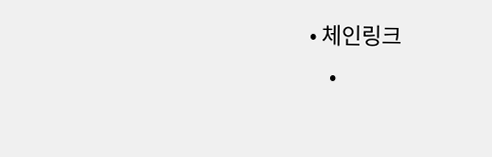• 체인링크
    •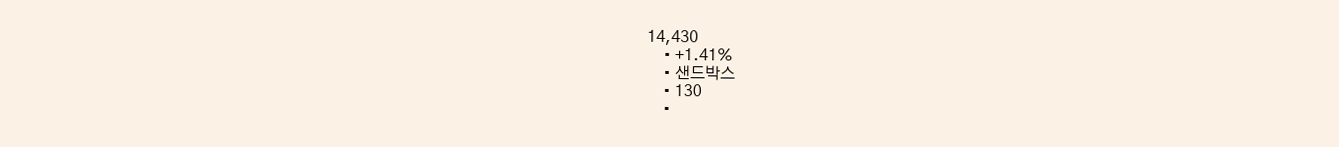14,430
    • +1.41%
    • 샌드박스
    • 130
    •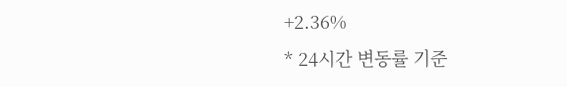+2.36%
* 24시간 변동률 기준